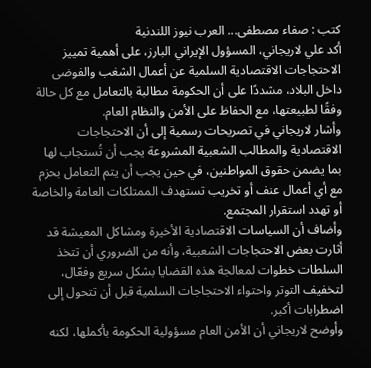كتب : صفاء مصطفى... العرب نيوز اللندنية
أكد علي لاريجاني، المسؤول الإيراني البارز، على أهمية تمييز الاحتجاجات الاقتصادية السلمية عن أعمال الشغب والفوضى داخل البلاد، مشددًا على أن الحكومة مطالبة بالتعامل مع كل حالة وفقًا لطبيعتها، مع الحفاظ على الأمن والنظام العام.
وأشار لاريجاني في تصريحات رسمية إلى أن الاحتجاجات الاقتصادية والمطالب الشعبية المشروعة يجب أن تُستجاب لها بما يضمن حقوق المواطنين، في حين يجب أن يتم التعامل بحزم مع أي أعمال عنف أو تخريب تستهدف الممتلكات العامة والخاصة أو تهدد استقرار المجتمع.
وأضاف أن السياسات الاقتصادية الأخيرة ومشاكل المعيشة قد أثارت بعض الاحتجاجات الشعبية، وأنه من الضروري أن تتخذ السلطات خطوات لمعالجة هذه القضايا بشكل سريع وفعّال، لتخفيف التوتر واحتواء الاحتجاجات السلمية قبل أن تتحول إلى اضطرابات أكبر.
وأوضح لاريجاني أن الأمن العام مسؤولية الحكومة بأكملها، لكنه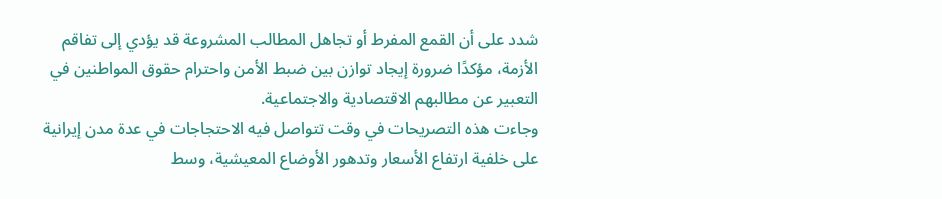شدد على أن القمع المفرط أو تجاهل المطالب المشروعة قد يؤدي إلى تفاقم الأزمة، مؤكدًا ضرورة إيجاد توازن بين ضبط الأمن واحترام حقوق المواطنين في التعبير عن مطالبهم الاقتصادية والاجتماعية.
وجاءت هذه التصريحات في وقت تتواصل فيه الاحتجاجات في عدة مدن إيرانية على خلفية ارتفاع الأسعار وتدهور الأوضاع المعيشية، وسط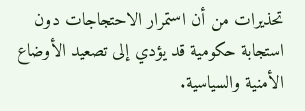تحذيرات من أن استمرار الاحتجاجات دون استجابة حكومية قد يؤدي إلى تصعيد الأوضاع الأمنية والسياسية.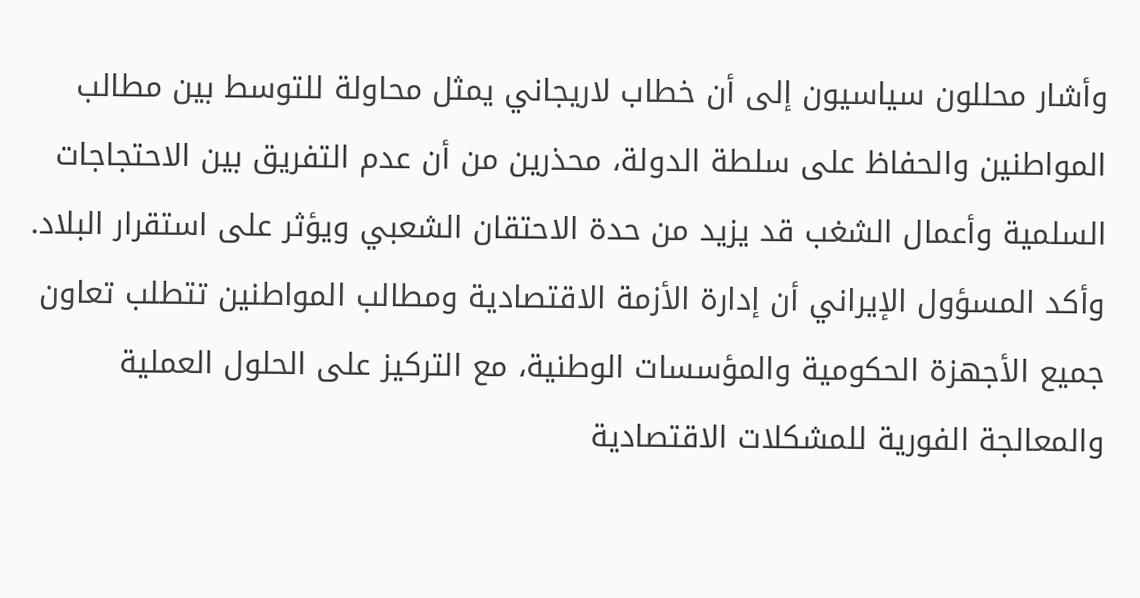وأشار محللون سياسيون إلى أن خطاب لاريجاني يمثل محاولة للتوسط بين مطالب المواطنين والحفاظ على سلطة الدولة، محذرين من أن عدم التفريق بين الاحتجاجات السلمية وأعمال الشغب قد يزيد من حدة الاحتقان الشعبي ويؤثر على استقرار البلاد.
وأكد المسؤول الإيراني أن إدارة الأزمة الاقتصادية ومطالب المواطنين تتطلب تعاون جميع الأجهزة الحكومية والمؤسسات الوطنية، مع التركيز على الحلول العملية والمعالجة الفورية للمشكلات الاقتصادية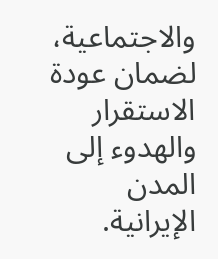والاجتماعية، لضمان عودة الاستقرار والهدوء إلى المدن الإيرانية.